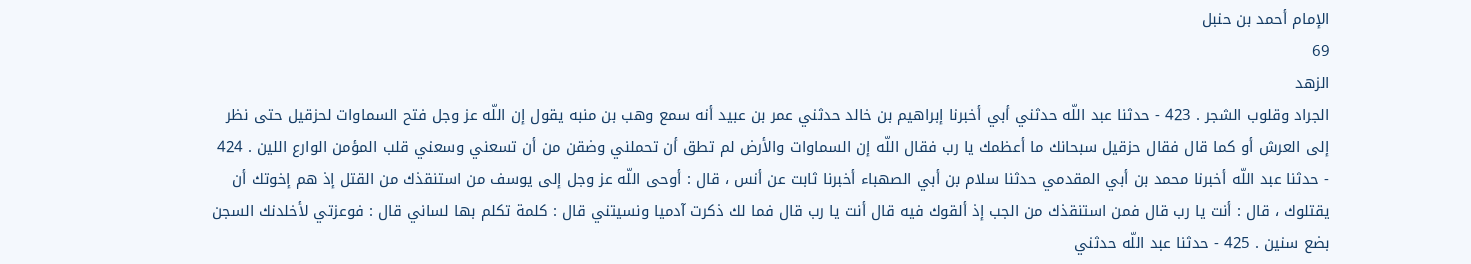الإمام أحمد بن حنبل
69
الزهد
الجراد وقلوب الشجر . 423 - حدثنا عبد اللّه حدثني أبي أخبرنا إبراهيم بن خالد حدثني عمر بن عبيد أنه سمع وهب بن منبه يقول إن اللّه عز وجل فتح السماوات لحزقيل حتى نظر إلى العرش أو كما قال فقال حزقيل سبحانك ما أعظمك يا رب فقال اللّه إن السماوات والأرض لم تطق أن تحملني وضقن من أن تسعني وسعني قلب المؤمن الوارع اللين . 424 - حدثنا عبد اللّه أخبرنا محمد بن أبي المقدمي حدثنا سلام بن أبي الصهباء أخبرنا ثابت عن أنس ، قال : أوحى اللّه عز وجل إلى يوسف من استنقذك من القتل إذ هم إخوتك أن يقتلوك ، قال : أنت يا رب قال فمن استنقذك من الجب إذ ألقوك فيه قال أنت يا رب قال فما لك ذكرت آدميا ونسيتني قال : كلمة تكلم بها لساني قال : فوعزتي لأخلدنك السجن بضع سنين . 425 - حدثنا عبد اللّه حدثني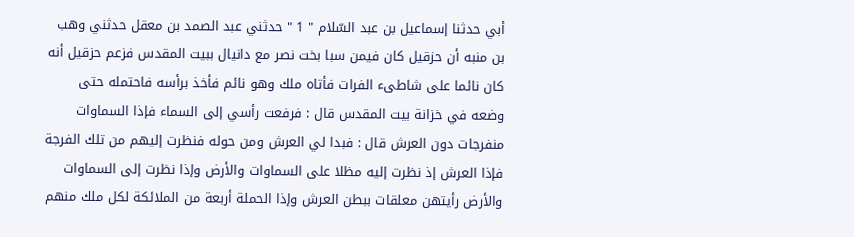أبي حدثنا إسماعيل بن عبد السّلام " 1 " حدثني عبد الصمد بن معقل حدثني وهب بن منبه أن حزقيل كان فيمن سبا بخت نصر مع دانيال ببيت المقدس فزعم حزقيل أنه كان نائما على شاطىء الفرات فأتاه ملك وهو نائم فأخذ برأسه فاحتمله حتى وضعه في خزانة بيت المقدس قال : فرفعت رأسي إلى السماء فإذا السماوات منفرجات دون العرش قال : فبدا لي العرش ومن حوله فنظرت إليهم من تلك الفرجة فإذا العرش إذ نظرت إليه مظلا على السماوات والأرض وإذا نظرت إلى السماوات والأرض رأيتهن معلقات ببطن العرش وإذا الحملة أربعة من الملائكة لكل ملك منهم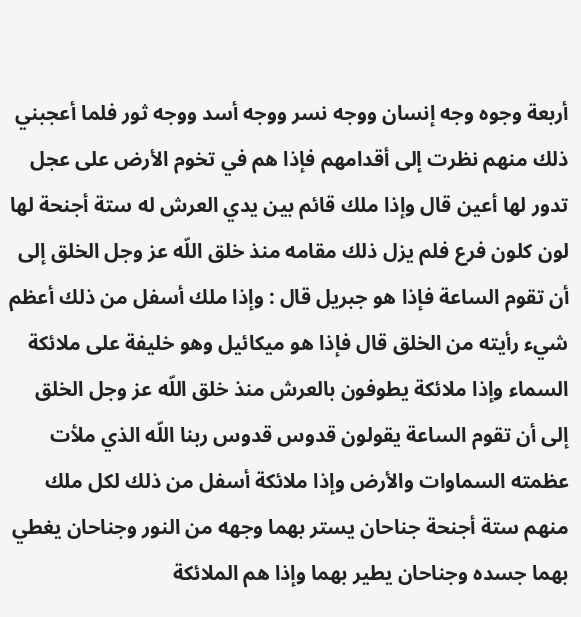أربعة وجوه وجه إنسان ووجه نسر ووجه أسد ووجه ثور فلما أعجبني ذلك منهم نظرت إلى أقدامهم فإذا هم في تخوم الأرض على عجل تدور لها أعين قال وإذا ملك قائم بين يدي العرش له ستة أجنحة لها لون كلون فرع فلم يزل ذلك مقامه منذ خلق اللّه عز وجل الخلق إلى أن تقوم الساعة فإذا هو جبريل قال : وإذا ملك أسفل من ذلك أعظم شيء رأيته من الخلق قال فإذا هو ميكائيل وهو خليفة على ملائكة السماء وإذا ملائكة يطوفون بالعرش منذ خلق اللّه عز وجل الخلق إلى أن تقوم الساعة يقولون قدوس قدوس ربنا اللّه الذي ملأت عظمته السماوات والأرض وإذا ملائكة أسفل من ذلك لكل ملك منهم ستة أجنحة جناحان يستر بهما وجهه من النور وجناحان يغطي بهما جسده وجناحان يطير بهما وإذا هم الملائكة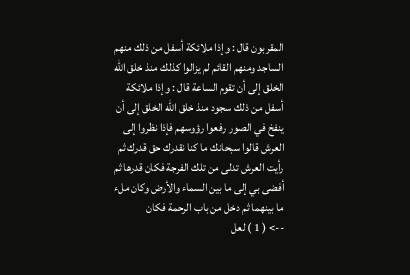المقربون قال : وإذا ملائكة أسفل من ذلك منهم الساجد ومنهم القائم لم يزالوا كذلك منذ خلق اللّه الخلق إلى أن تقوم الساعة قال : وإذا ملائكة أسفل من ذلك سجود منذ خلق اللّه الخلق إلى أن ينفخ في الصور رفعوا رؤوسهم فإذا نظروا إلى العرش قالوا سبحانك ما كنا نقدرك حق قدرك ثم رأيت العرش تدلى من تلك الفرجة فكان قدرها ثم أفضى بي إلى ما بين السماء والأرض وكان ملء ما بينهما ثم دخل من باب الرحمة فكان
--> ( 1 ) لعل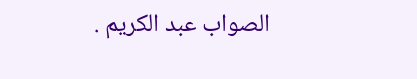الصواب عبد الكريم .